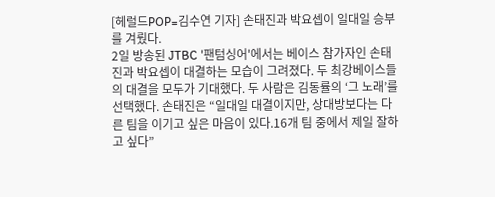[헤럴드POP=김수연 기자] 손태진과 박요셉이 일대일 승부를 겨뤘다.
2일 방송된 JTBC '팬텀싱어'에서는 베이스 참가자인 손태진과 박요셉이 대결하는 모습이 그려졌다. 두 최강베이스들의 대결을 모두가 기대했다. 두 사람은 김동률의 ‘그 노래’를 선택했다. 손태진은 “일대일 대결이지만, 상대방보다는 다른 팀을 이기고 싶은 마음이 있다.16개 팀 중에서 제일 잘하고 싶다”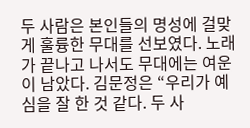두 사람은 본인들의 명성에 걸맞게 훌륭한 무대를 선보였다. 노래가 끝나고 나서도 무대에는 여운이 남았다. 김문정은 “우리가 예심을 잘 한 것 같다. 두 사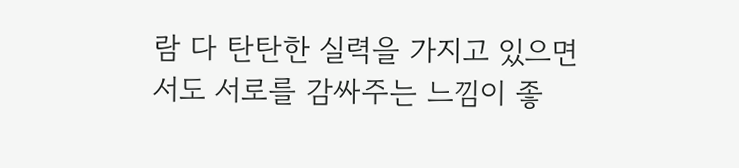람 다 탄탄한 실력을 가지고 있으면서도 서로를 감싸주는 느낌이 좋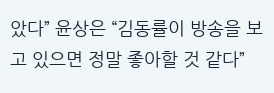았다” 윤상은 “김동률이 방송을 보고 있으면 정말 좋아할 것 같다”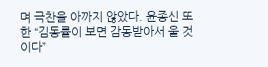며 극찬을 아까지 않았다. 윤종신 또한 “김동률이 보면 감동받아서 울 것이다”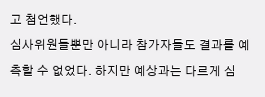고 첨언했다.
심사위원들뿐만 아니라 참가자들도 결과를 예측할 수 없었다. 하지만 예상과는 다르게 심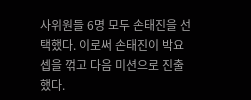사위원들 6명 모두 손태진을 선택했다. 이로써 손태진이 박요셉을 꺾고 다음 미션으로 진출했다.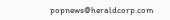popnews@heraldcorp.com